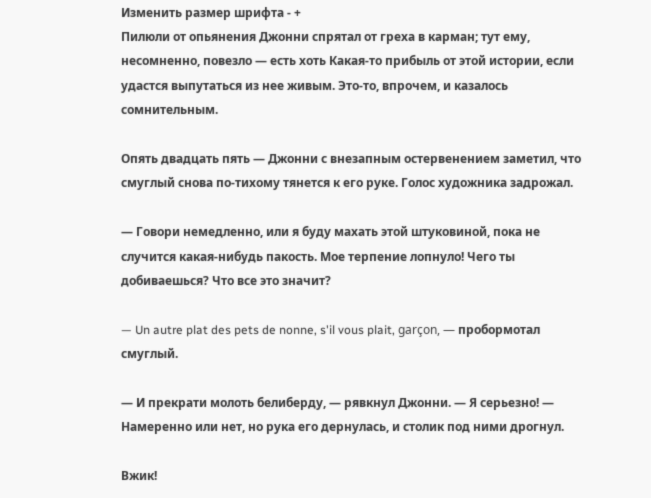Изменить размер шрифта - +
Пилюли от опьянения Джонни спрятал от греха в карман; тут ему, несомненно, повезло — есть хоть Какая-то прибыль от этой истории, если удастся выпутаться из нее живым. Это-то, впрочем, и казалось сомнительным.

Опять двадцать пять — Джонни с внезапным остервенением заметил, что смуглый снова по-тихому тянется к его руке. Голос художника задрожал.

— Говори немедленно, или я буду махать этой штуковиной, пока не случится какая-нибудь пакость. Мое терпение лопнуло! Чего ты добиваешься? Что все это значит?

— Un autre plat des pets de nonne, s'il vous plait, garçon, — пробормотал смуглый.

— И прекрати молоть белиберду, — рявкнул Джонни. — Я серьезно! — Намеренно или нет, но рука его дернулась, и столик под ними дрогнул.

Вжик!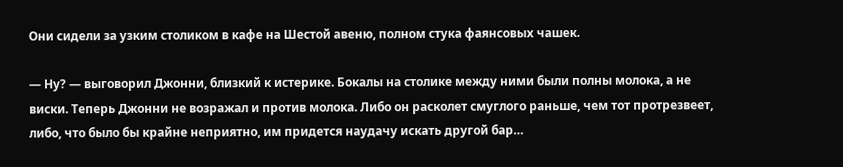Они сидели за узким столиком в кафе на Шестой авеню, полном стука фаянсовых чашек.

— Ну? — выговорил Джонни, близкий к истерике. Бокалы на столике между ними были полны молока, а не виски. Теперь Джонни не возражал и против молока. Либо он расколет смуглого раньше, чем тот протрезвеет, либо, что было бы крайне неприятно, им придется наудачу искать другой бар…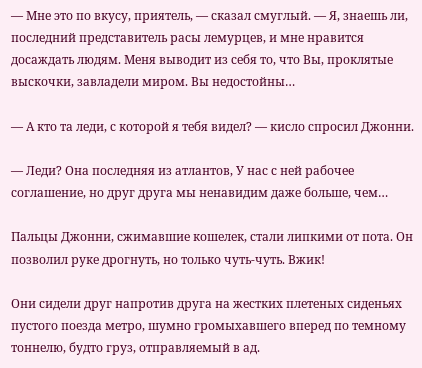— Мне это по вкусу, приятель, — сказал смуглый. — Я, знаешь ли, последний представитель расы лемурцев, и мне нравится досаждать людям. Меня выводит из себя то, что Вы, проклятые выскочки, завладели миром. Вы недостойны…

— А кто та леди, с которой я тебя видел? — кисло спросил Джонни.

— Леди? Она последняя из атлантов, У нас с ней рабочее соглашение, но друг друга мы ненавидим даже больше, чем…

Пальцы Джонни, сжимавшие кошелек, стали липкими от пота. Он позволил руке дрогнуть, но только чуть-чуть. Вжик!

Они сидели друг напротив друга на жестких плетеных сиденьях пустого поезда метро, шумно громыхавшего вперед по темному тоннелю, будто груз, отправляемый в ад.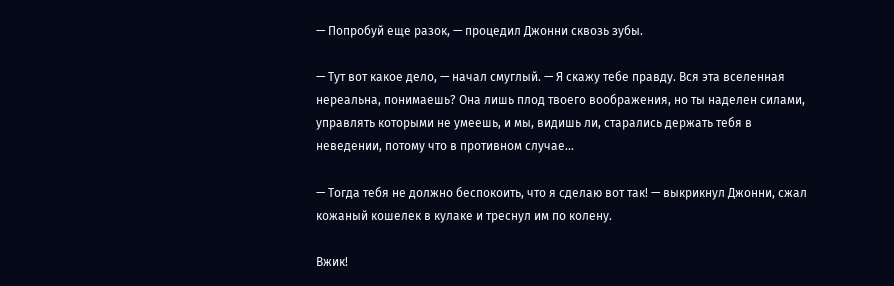— Попробуй еще разок, — процедил Джонни сквозь зубы.

— Тут вот какое дело, — начал смуглый. — Я скажу тебе правду. Вся эта вселенная нереальна, понимаешь? Она лишь плод твоего воображения, но ты наделен силами, управлять которыми не умеешь, и мы, видишь ли, старались держать тебя в неведении, потому что в противном случае…

— Тогда тебя не должно беспокоить, что я сделаю вот так! — выкрикнул Джонни, сжал кожаный кошелек в кулаке и треснул им по колену.

Вжик!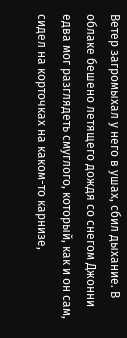Ветер загромыхал у него в ушах, сбил дыхание. В облаке бешено летящего дождя со снегом Джонни едва мог разглядеть смуглого, который, как и он сам, сидел на корточках на каком-то карнизе,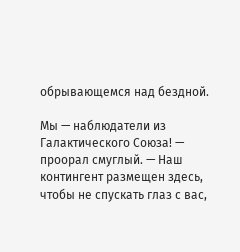обрывающемся над бездной.

Мы — наблюдатели из Галактического Союза! — проорал смуглый. — Наш контингент размещен здесь, чтобы не спускать глаз с вас,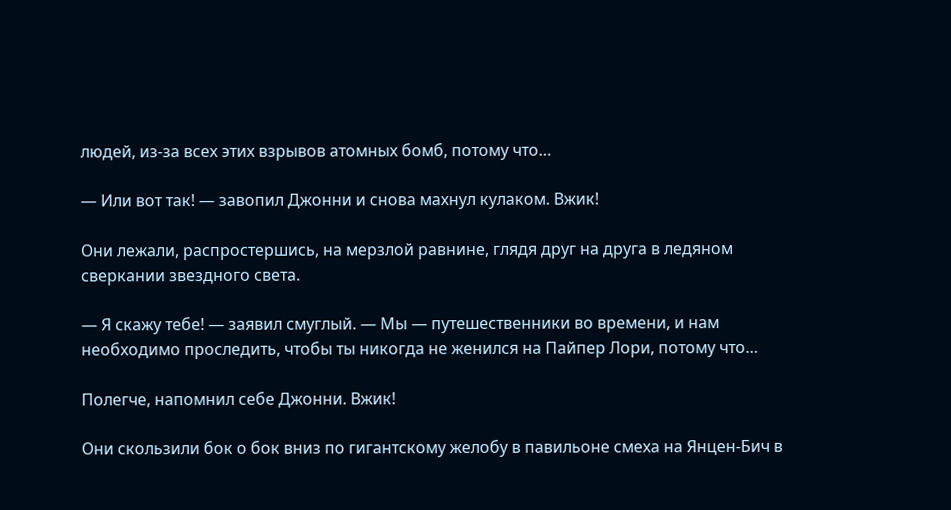людей, из-за всех этих взрывов атомных бомб, потому что…

— Или вот так! — завопил Джонни и снова махнул кулаком. Вжик!

Они лежали, распростершись, на мерзлой равнине, глядя друг на друга в ледяном сверкании звездного света.

— Я скажу тебе! — заявил смуглый. — Мы — путешественники во времени, и нам необходимо проследить, чтобы ты никогда не женился на Пайпер Лори, потому что…

Полегче, напомнил себе Джонни. Вжик!

Они скользили бок о бок вниз по гигантскому желобу в павильоне смеха на Янцен-Бич в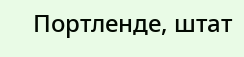Портленде, штат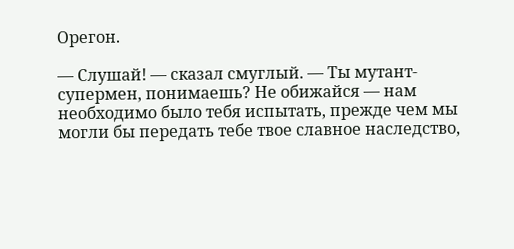Орегон.

— Слушай! — сказал смуглый. — Ты мутант-супермен, понимаешь? Не обижайся — нам необходимо было тебя испытать, прежде чем мы могли бы передать тебе твое славное наследство,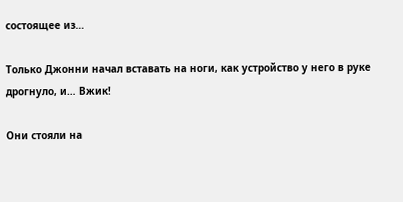состоящее из…

Только Джонни начал вставать на ноги, как устройство у него в руке дрогнуло, и… Вжик!

Они стояли на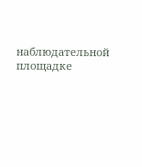наблюдательной площадке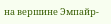на вершине Эмпайр-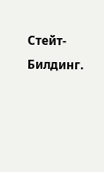Стейт-Билдинг.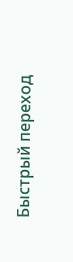Быстрый переход